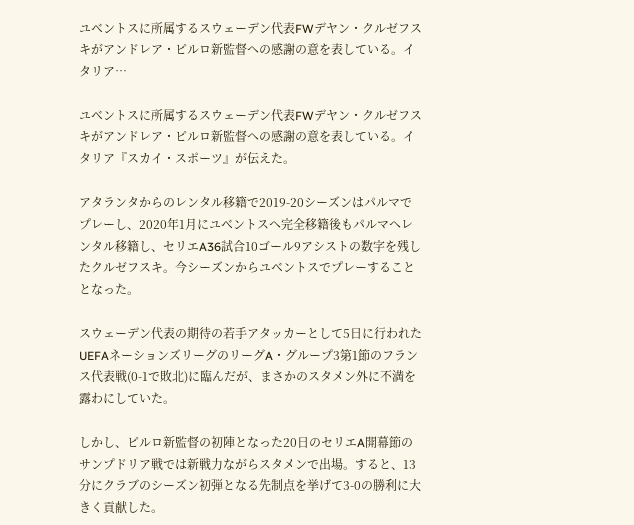ユベントスに所属するスウェーデン代表FWデヤン・クルゼフスキがアンドレア・ピルロ新監督への感謝の意を表している。イタリア…

ユベントスに所属するスウェーデン代表FWデヤン・クルゼフスキがアンドレア・ピルロ新監督への感謝の意を表している。イタリア『スカイ・スポーツ』が伝えた。

アタランタからのレンタル移籍で2019-20シーズンはパルマでプレーし、2020年1月にユベントスへ完全移籍後もパルマへレンタル移籍し、セリエA36試合10ゴール9アシストの数字を残したクルゼフスキ。今シーズンからユベントスでプレーすることとなった。

スウェーデン代表の期待の若手アタッカーとして5日に行われたUEFAネーションズリーグのリーグA・グループ3第1節のフランス代表戦(0-1で敗北)に臨んだが、まさかのスタメン外に不満を露わにしていた。

しかし、ピルロ新監督の初陣となった20日のセリエA開幕節のサンプドリア戦では新戦力ながらスタメンで出場。すると、13分にクラブのシーズン初弾となる先制点を挙げて3-0の勝利に大きく貢献した。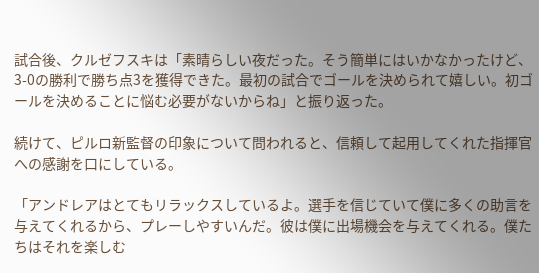試合後、クルゼフスキは「素晴らしい夜だった。そう簡単にはいかなかったけど、3-0の勝利で勝ち点3を獲得できた。最初の試合でゴールを決められて嬉しい。初ゴールを決めることに悩む必要がないからね」と振り返った。

続けて、ピルロ新監督の印象について問われると、信頼して起用してくれた指揮官への感謝を口にしている。

「アンドレアはとてもリラックスしているよ。選手を信じていて僕に多くの助言を与えてくれるから、プレーしやすいんだ。彼は僕に出場機会を与えてくれる。僕たちはそれを楽しむ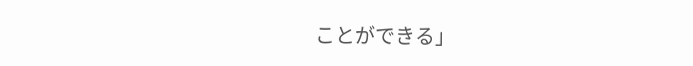ことができる」